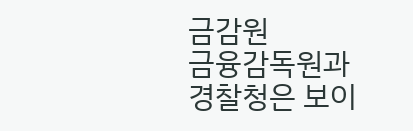금감원
금융감독원과 경찰청은 보이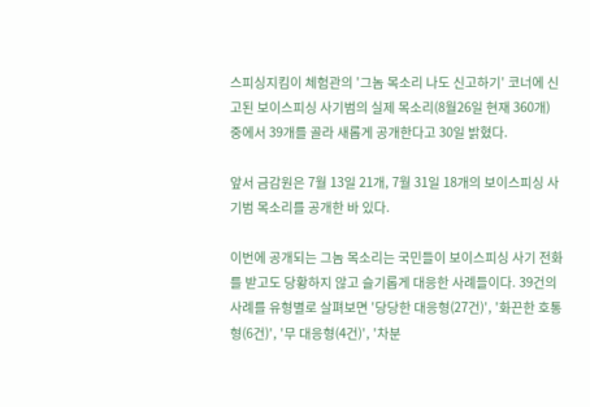스피싱지킴이 체험관의 '그놈 목소리 나도 신고하기' 코너에 신고된 보이스피싱 사기범의 실제 목소리(8월26일 현재 360개) 중에서 39개를 골라 새롭게 공개한다고 30일 밝혔다.

앞서 금감원은 7월 13일 21개, 7월 31일 18개의 보이스피싱 사기범 목소리를 공개한 바 있다.

이번에 공개되는 그놈 목소리는 국민들이 보이스피싱 사기 전화를 받고도 당황하지 않고 슬기롭게 대응한 사례들이다. 39건의 사례를 유형별로 살펴보면 '당당한 대응형(27건)', '화끈한 호통형(6건)', '무 대응형(4건)', '차분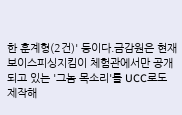한 훈계형(2건)' 등이다.금감원은 현재 보이스피싱지킴이 체험관에서만 공개되고 있는 '그놈 목소리'를 UCC로도 제작해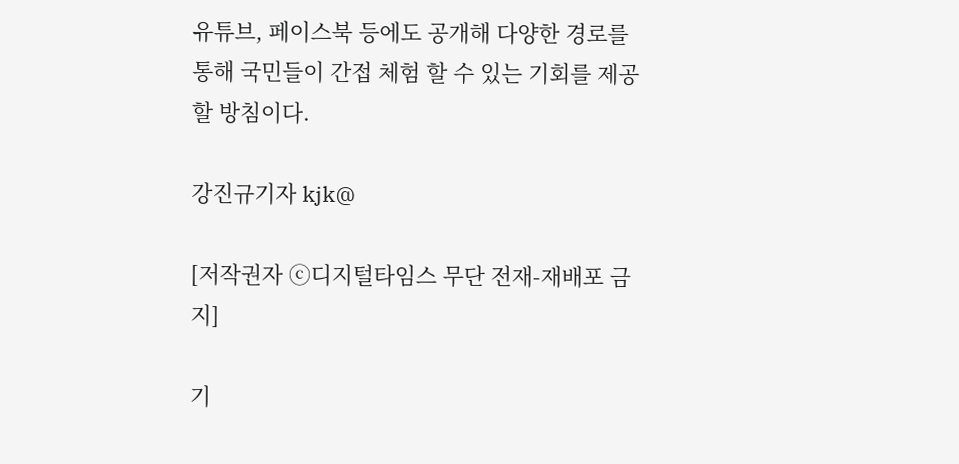유튜브, 페이스북 등에도 공개해 다양한 경로를 통해 국민들이 간접 체험 할 수 있는 기회를 제공할 방침이다.

강진규기자 kjk@

[저작권자 ⓒ디지털타임스 무단 전재-재배포 금지]

기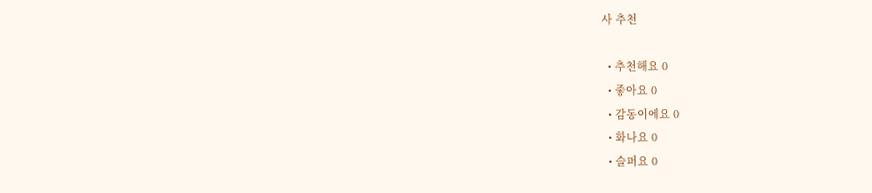사 추천

  • 추천해요 0
  • 좋아요 0
  • 감동이에요 0
  • 화나요 0
  • 슬퍼요 0